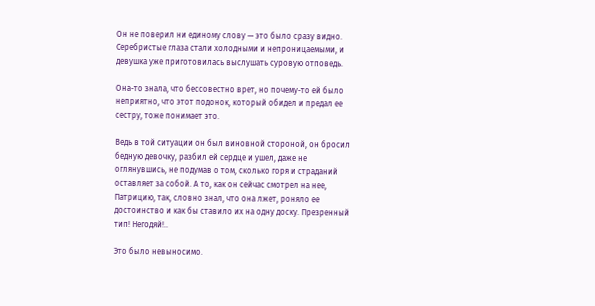Он не поверил ни единому слову — это было сразу видно. Серебристые глаза стали холодными и непроницаемыми, и девушка уже приготовилась выслушать суровую отповедь.

Она-то знала, что бессовестно врет, но почему-то ей было неприятно, что этот подонок, который обидел и предал ее сестру, тоже понимает это.

Ведь в той ситуации он был виновной стороной, он бросил бедную девочку, разбил ей сердце и ушел, даже не оглянувшись, не подумав о том, сколько горя и страданий оставляет за собой. А то, как он сейчас смотрел на нее, Патрицию, так, словно знал, что она лжет, роняло ее достоинство и как бы ставило их на одну доску. Презренный тип! Негодяй!..

Это было невыносимо.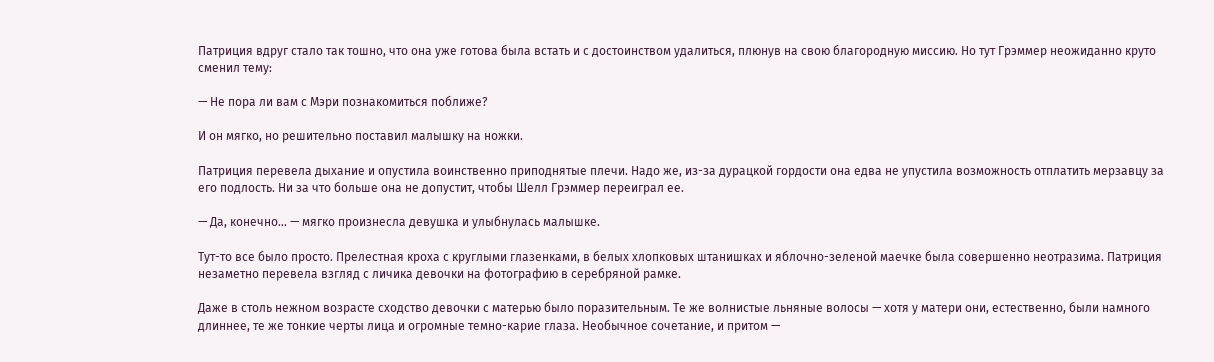Патриция вдруг стало так тошно, что она уже готова была встать и с достоинством удалиться, плюнув на свою благородную миссию. Но тут Грэммер неожиданно круто сменил тему:

— Не пора ли вам с Мэри познакомиться поближе?

И он мягко, но решительно поставил малышку на ножки.

Патриция перевела дыхание и опустила воинственно приподнятые плечи. Надо же, из-за дурацкой гордости она едва не упустила возможность отплатить мерзавцу за его подлость. Ни за что больше она не допустит, чтобы Шелл Грэммер переиграл ее.

— Да, конечно... — мягко произнесла девушка и улыбнулась малышке.

Тут-то все было просто. Прелестная кроха с круглыми глазенками, в белых хлопковых штанишках и яблочно-зеленой маечке была совершенно неотразима. Патриция незаметно перевела взгляд с личика девочки на фотографию в серебряной рамке.

Даже в столь нежном возрасте сходство девочки с матерью было поразительным. Те же волнистые льняные волосы — хотя у матери они, естественно, были намного длиннее, те же тонкие черты лица и огромные темно-карие глаза. Необычное сочетание, и притом —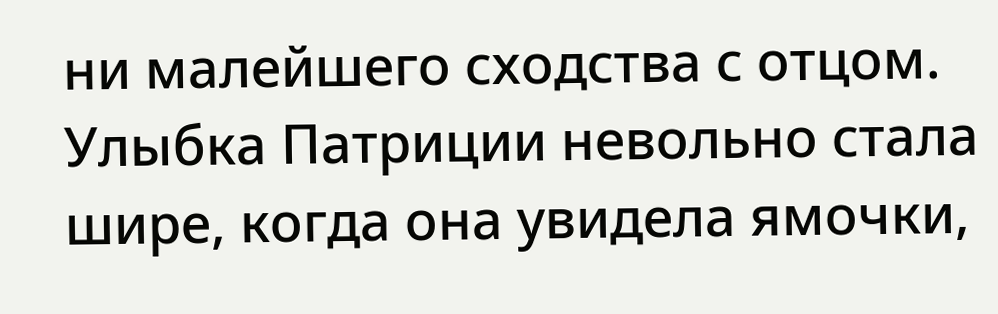ни малейшего сходства с отцом. Улыбка Патриции невольно стала шире, когда она увидела ямочки,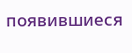появившиеся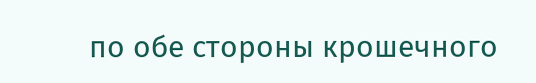по обе стороны крошечного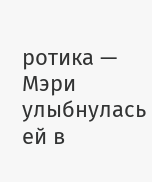ротика — Мэри улыбнулась ей в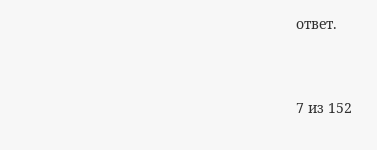ответ.



7 из 152